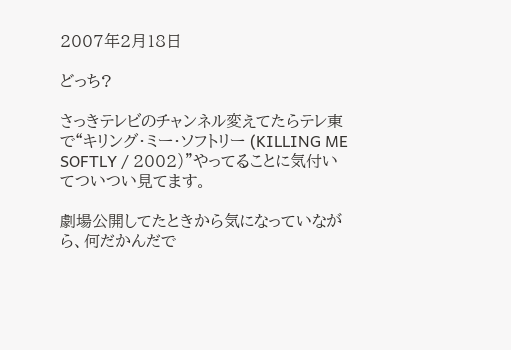2007年2月18日

どっち?

さっきテレビのチャンネル変えてたらテレ東で“キリング・ミー・ソフトリー (KILLING ME SOFTLY / 2002)”やってることに気付いてついつい見てます。

劇場公開してたときから気になっていながら、何だかんだで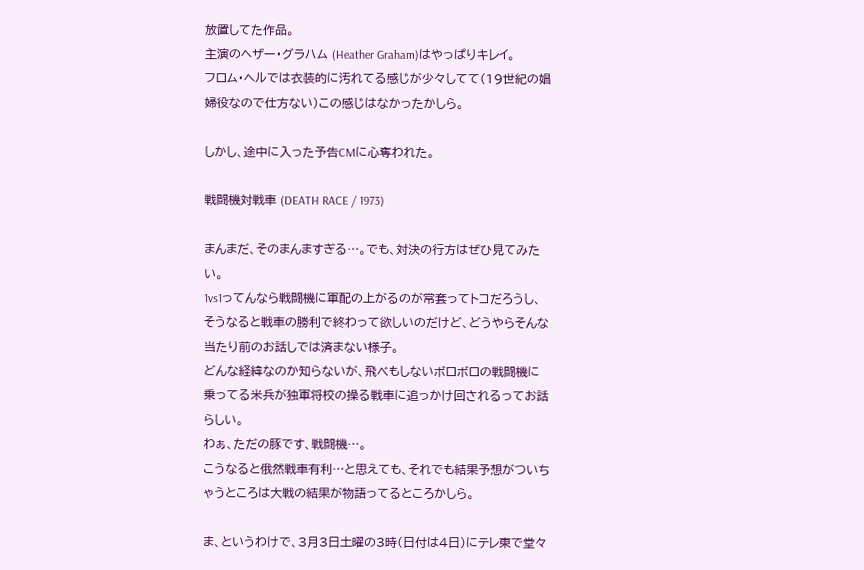放置してた作品。
主演のヘザー・グラハム (Heather Graham)はやっぱりキレイ。
フロム・ヘルでは衣装的に汚れてる感じが少々してて(19世紀の娼婦役なので仕方ない)この感じはなかったかしら。

しかし、途中に入った予告CMに心奪われた。

戦闘機対戦車 (DEATH RACE / 1973)

まんまだ、そのまんますぎる…。でも、対決の行方はぜひ見てみたい。
1vs1ってんなら戦闘機に軍配の上がるのが常套ってトコだろうし、そうなると戦車の勝利で終わって欲しいのだけど、どうやらそんな当たり前のお話しでは済まない様子。
どんな経緯なのか知らないが、飛べもしないボロボロの戦闘機に乗ってる米兵が独軍将校の操る戦車に追っかけ回されるってお話らしい。
わぁ、ただの豚です、戦闘機…。
こうなると俄然戦車有利…と思えても、それでも結果予想がついちゃうところは大戦の結果が物語ってるところかしら。

ま、というわけで、3月3日土曜の3時(日付は4日)にテレ東で堂々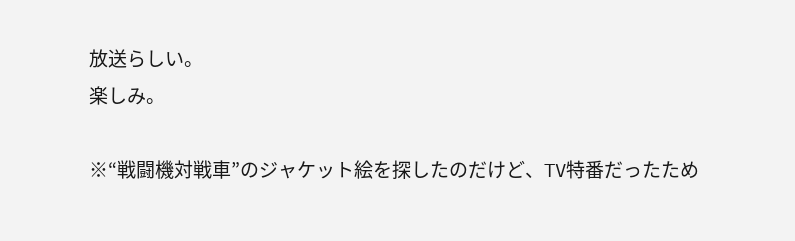放送らしい。
楽しみ。

※“戦闘機対戦車”のジャケット絵を探したのだけど、TV特番だったため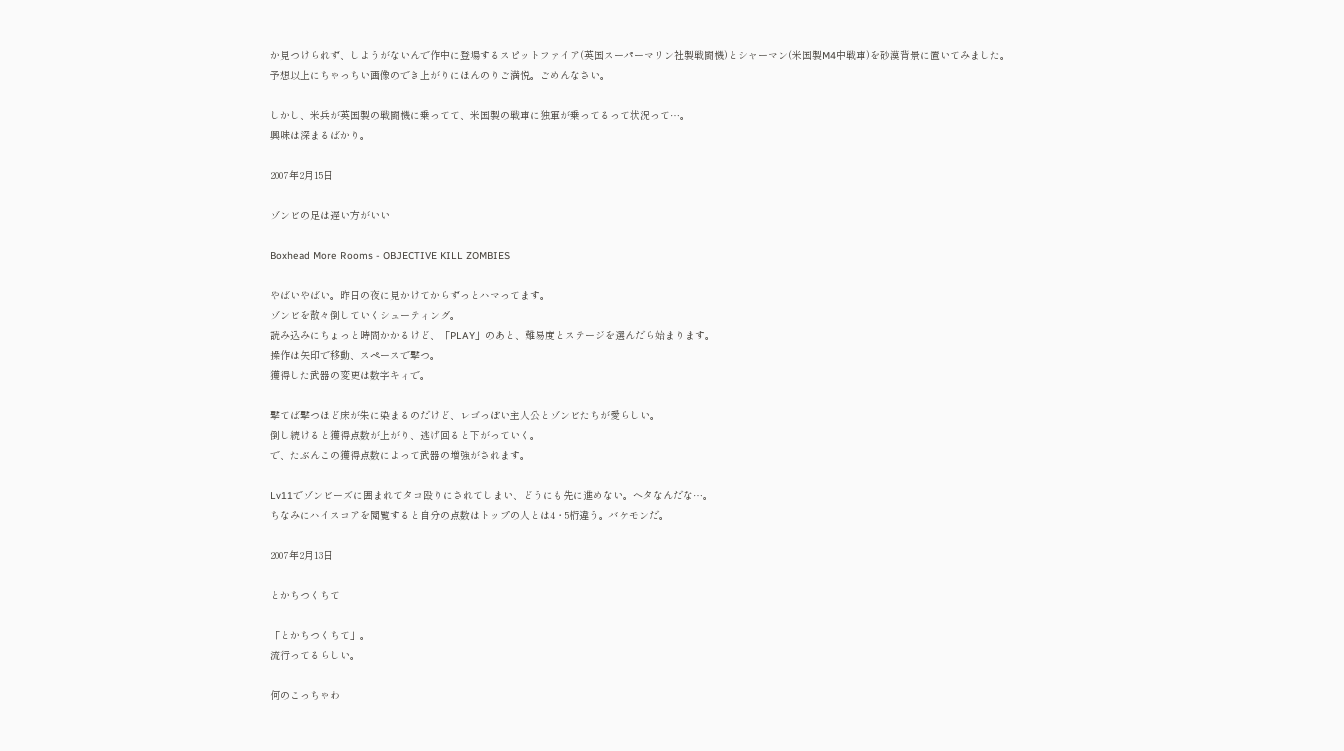か見つけられず、しようがないんで作中に登場するスピットファイア(英国スーパーマリン社製戦闘機)とシャーマン(米国製M4中戦車)を砂漠背景に置いてみました。
予想以上にちゃっちい画像のでき上がりにほんのりご満悦。ごめんなさい。

しかし、米兵が英国製の戦闘機に乗ってて、米国製の戦車に独軍が乗ってるって状況って…。
興味は深まるばかり。

2007年2月15日

ゾンビの足は遅い方がいい

Boxhead More Rooms - OBJECTIVE KILL ZOMBIES

やばいやばい。昨日の夜に見かけてからずっとハマってます。
ゾンビを散々倒していくシューティング。
読み込みにちょっと時間かかるけど、「PLAY」のあと、難易度とステージを選んだら始まります。
操作は矢印で移動、スペースで撃つ。
獲得した武器の変更は数字キィで。

撃てば撃つほど床が朱に染まるのだけど、レゴっぽい主人公とゾンビたちが愛らしい。
倒し続けると獲得点数が上がり、逃げ回ると下がっていく。
で、たぶんこの獲得点数によって武器の増強がされます。

Lv11でゾンビーズに囲まれてタコ殴りにされてしまい、どうにも先に進めない。ヘタなんだな…。
ちなみにハイスコアを閲覧すると自分の点数はトップの人とは4・5桁違う。バケモンだ。

2007年2月13日

とかちつくちて

「とかちつくちて」。
流行ってるらしい。

何のこっちゃわ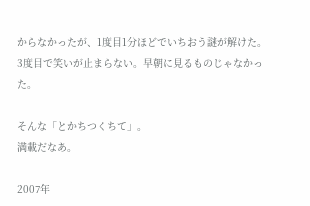からなかったが、1度目1分ほどでいちおう謎が解けた。
3度目で笑いが止まらない。早朝に見るものじゃなかった。

そんな「とかちつくちて」。
満載だなあ。

2007年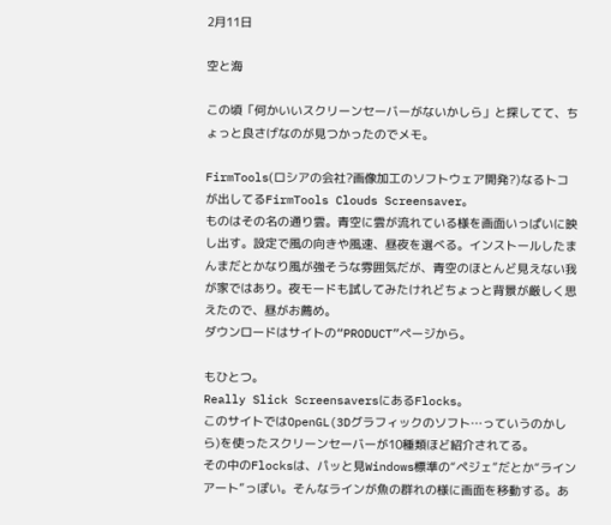2月11日

空と海

この頃「何かいいスクリーンセーバーがないかしら」と探してて、ちょっと良さげなのが見つかったのでメモ。

FirmTools(ロシアの会社?画像加工のソフトウェア開発?)なるトコが出してるFirmTools Clouds Screensaver。
ものはその名の通り雲。青空に雲が流れている様を画面いっぱいに映し出す。設定で風の向きや風速、昼夜を選べる。インストールしたまんまだとかなり風が強そうな雰囲気だが、青空のほとんど見えない我が家ではあり。夜モードも試してみたけれどちょっと背景が厳しく思えたので、昼がお薦め。
ダウンロードはサイトの“PRODUCT”ページから。

もひとつ。
Really Slick ScreensaversにあるFlocks。
このサイトではOpenGL(3Dグラフィックのソフト…っていうのかしら)を使ったスクリーンセーバーが10種類ほど紹介されてる。
その中のFlocksは、パッと見Windows標準の“ペジェ”だとか“ラインアート”っぽい。そんなラインが魚の群れの様に画面を移動する。あ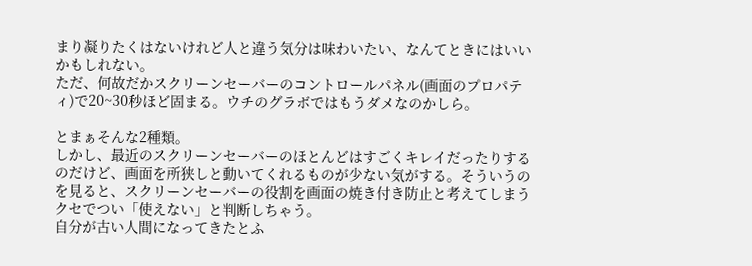まり凝りたくはないけれど人と違う気分は味わいたい、なんてときにはいいかもしれない。
ただ、何故だかスクリーンセーバーのコントロールパネル(画面のプロパティ)で20~30秒ほど固まる。ウチのグラボではもうダメなのかしら。

とまぁそんな2種類。
しかし、最近のスクリーンセーバーのほとんどはすごくキレイだったりするのだけど、画面を所狭しと動いてくれるものが少ない気がする。そういうのを見ると、スクリーンセーバーの役割を画面の焼き付き防止と考えてしまうクセでつい「使えない」と判断しちゃう。
自分が古い人間になってきたとふ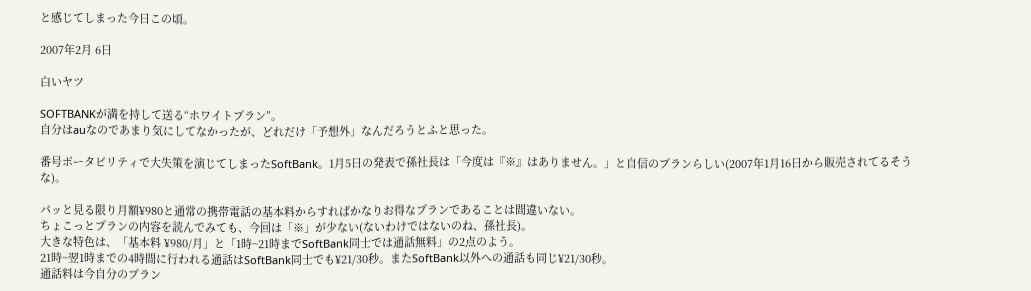と感じてしまった今日この頃。

2007年2月 6日

白いヤツ

SOFTBANKが満を持して送る“ホワイトプラン”。
自分はauなのであまり気にしてなかったが、どれだけ「予想外」なんだろうとふと思った。

番号ポータビリティで大失策を演じてしまったSoftBank。1月5日の発表で孫社長は「今度は『※』はありません。」と自信のプランらしい(2007年1月16日から販売されてるそうな)。

パッと見る限り月額¥980と通常の携帯電話の基本料からすればかなりお得なプランであることは間違いない。
ちょこっとプランの内容を読んでみても、今回は「※」が少ない(ないわけではないのね、孫社長)。
大きな特色は、「基本料 ¥980/月」と「1時~21時までSoftBank同士では通話無料」の2点のよう。
21時~翌1時までの4時間に行われる通話はSoftBank同士でも¥21/30秒。またSoftBank以外への通話も同じ¥21/30秒。
通話料は今自分のプラン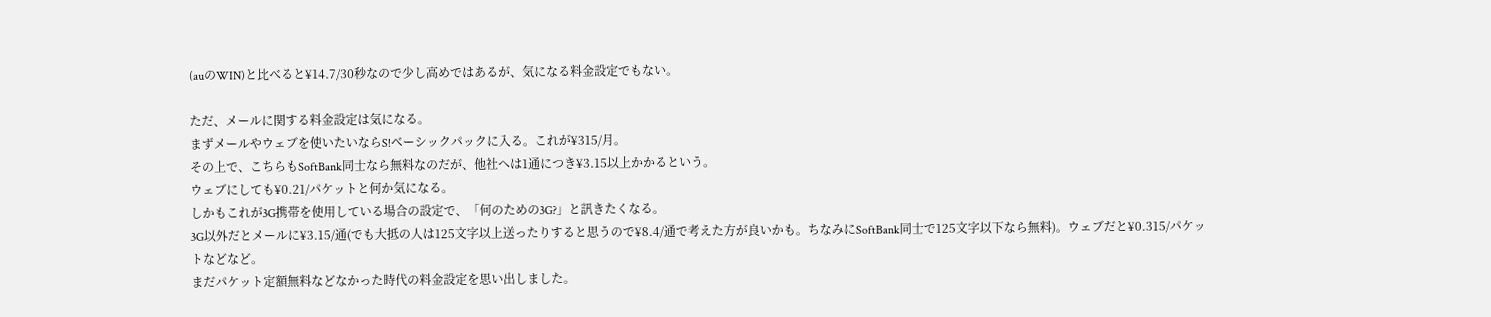(auのWIN)と比べると¥14.7/30秒なので少し高めではあるが、気になる料金設定でもない。

ただ、メールに関する料金設定は気になる。
まずメールやウェブを使いたいならS!ベーシックパックに入る。これが¥315/月。
その上で、こちらもSoftBank同士なら無料なのだが、他社へは1通につき¥3.15以上かかるという。
ウェブにしても¥0.21/パケットと何か気になる。
しかもこれが3G携帯を使用している場合の設定で、「何のための3G?」と訊きたくなる。
3G以外だとメールに¥3.15/通(でも大抵の人は125文字以上送ったりすると思うので¥8.4/通で考えた方が良いかも。ちなみにSoftBank同士で125文字以下なら無料)。ウェブだと¥0.315/パケットなどなど。
まだパケット定額無料などなかった時代の料金設定を思い出しました。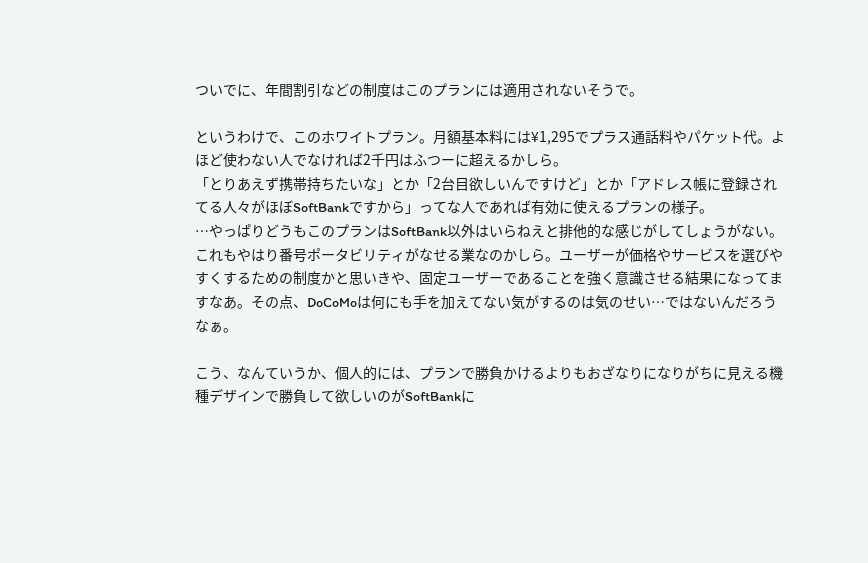ついでに、年間割引などの制度はこのプランには適用されないそうで。

というわけで、このホワイトプラン。月額基本料には¥1,295でプラス通話料やパケット代。よほど使わない人でなければ2千円はふつーに超えるかしら。
「とりあえず携帯持ちたいな」とか「2台目欲しいんですけど」とか「アドレス帳に登録されてる人々がほぼSoftBankですから」ってな人であれば有効に使えるプランの様子。
…やっぱりどうもこのプランはSoftBank以外はいらねえと排他的な感じがしてしょうがない。これもやはり番号ポータビリティがなせる業なのかしら。ユーザーが価格やサービスを選びやすくするための制度かと思いきや、固定ユーザーであることを強く意識させる結果になってますなあ。その点、DoCoMoは何にも手を加えてない気がするのは気のせい…ではないんだろうなぁ。

こう、なんていうか、個人的には、プランで勝負かけるよりもおざなりになりがちに見える機種デザインで勝負して欲しいのがSoftBankに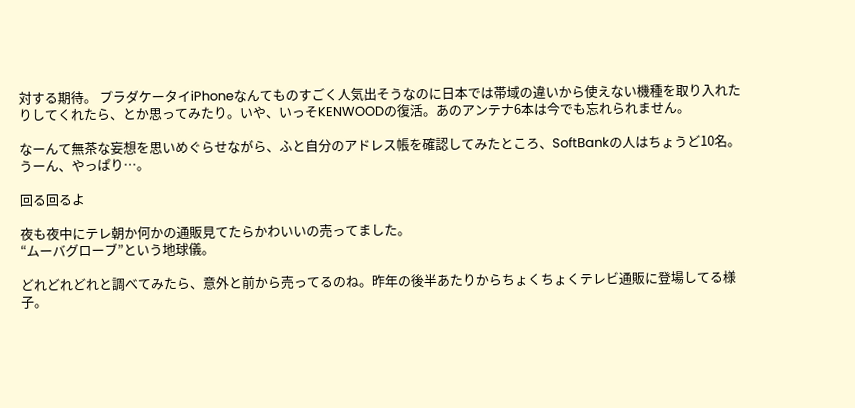対する期待。 プラダケータイiPhoneなんてものすごく人気出そうなのに日本では帯域の違いから使えない機種を取り入れたりしてくれたら、とか思ってみたり。いや、いっそKENWOODの復活。あのアンテナ6本は今でも忘れられません。

なーんて無茶な妄想を思いめぐらせながら、ふと自分のアドレス帳を確認してみたところ、SoftBankの人はちょうど10名。
うーん、やっぱり…。

回る回るよ

夜も夜中にテレ朝か何かの通販見てたらかわいいの売ってました。
“ムーバグローブ”という地球儀。

どれどれどれと調べてみたら、意外と前から売ってるのね。昨年の後半あたりからちょくちょくテレビ通販に登場してる様子。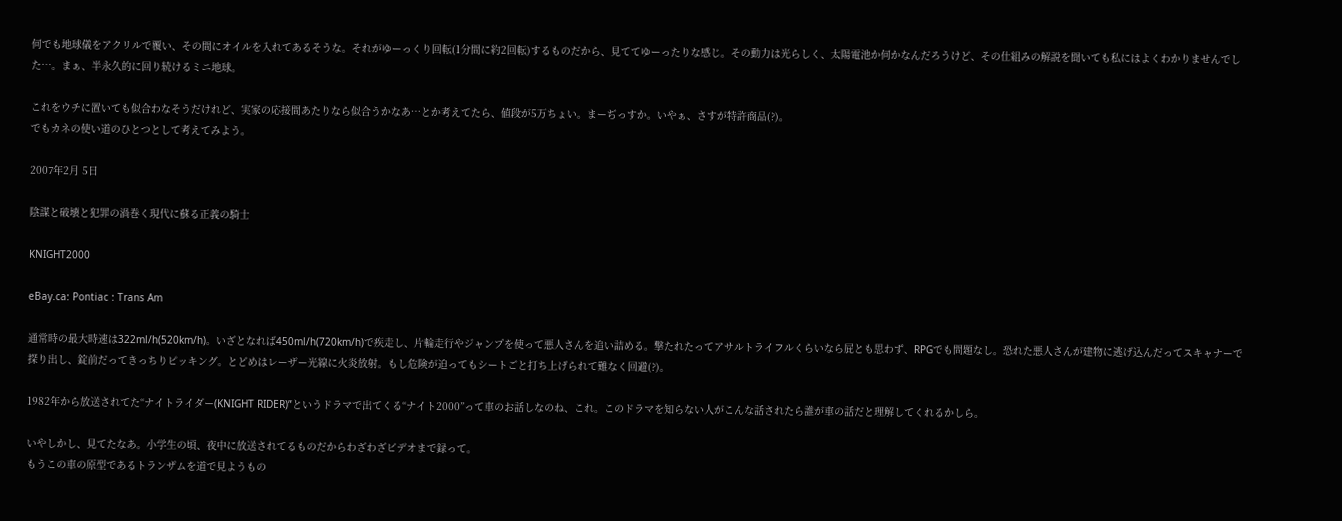何でも地球儀をアクリルで覆い、その間にオイルを入れてあるそうな。それがゆーっくり回転(1分間に約2回転)するものだから、見ててゆーったりな感じ。その動力は光らしく、太陽電池か何かなんだろうけど、その仕組みの解説を聞いても私にはよくわかりませんでした…。まぁ、半永久的に回り続けるミニ地球。

これをウチに置いても似合わなそうだけれど、実家の応接間あたりなら似合うかなあ…とか考えてたら、値段が5万ちょい。まーぢっすか。いやぁ、さすが特許商品(?)。
でもカネの使い道のひとつとして考えてみよう。

2007年2月 5日

陰謀と破壊と犯罪の渦巻く現代に蘇る正義の騎士

KNIGHT2000

eBay.ca: Pontiac : Trans Am

通常時の最大時速は322ml/h(520km/h)。いざとなれば450ml/h(720km/h)で疾走し、片輪走行やジャンプを使って悪人さんを追い詰める。撃たれたってアサルトライフルくらいなら屁とも思わず、RPGでも問題なし。恐れた悪人さんが建物に逃げ込んだってスキャナーで探り出し、錠前だってきっちりピッキング。とどめはレーザー光線に火炎放射。もし危険が迫ってもシートごと打ち上げられて難なく回避(?)。

1982年から放送されてた“ナイトライダー(KNIGHT RIDER)”というドラマで出てくる“ナイト2000”って車のお話しなのね、これ。このドラマを知らない人がこんな話されたら誰が車の話だと理解してくれるかしら。

いやしかし、見てたなあ。小学生の頃、夜中に放送されてるものだからわざわざビデオまで録って。
もうこの車の原型であるトランザムを道で見ようもの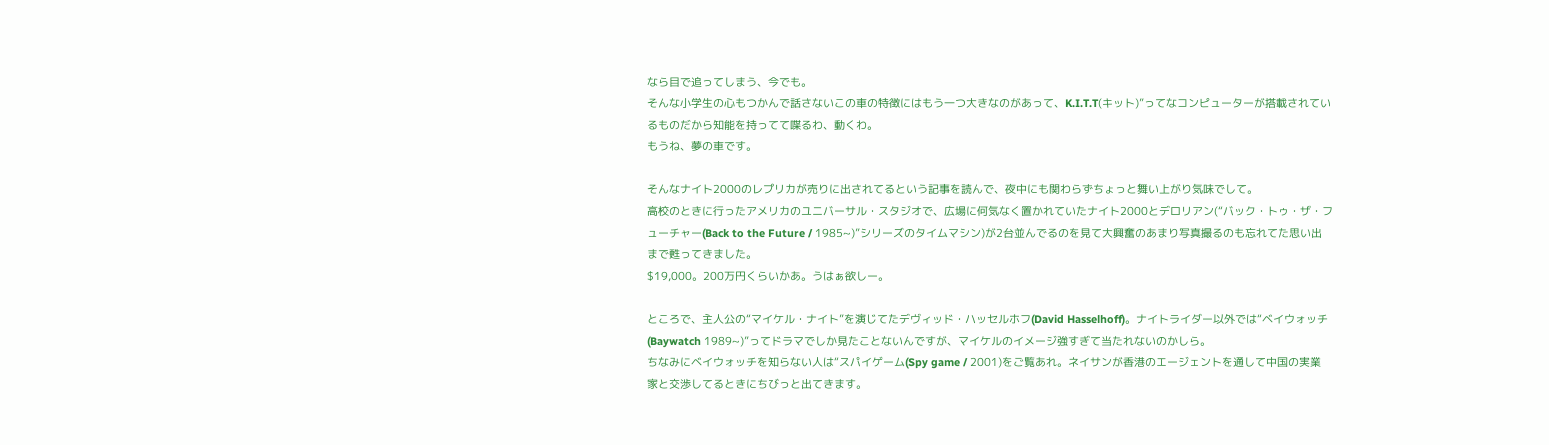なら目で追ってしまう、今でも。
そんな小学生の心もつかんで話さないこの車の特徴にはもう一つ大きなのがあって、K.I.T.T(キット)”ってなコンピューターが搭載されているものだから知能を持ってて喋るわ、動くわ。
もうね、夢の車です。

そんなナイト2000のレプリカが売りに出されてるという記事を読んで、夜中にも関わらずちょっと舞い上がり気味でして。
高校のときに行ったアメリカのユニバーサル・スタジオで、広場に何気なく置かれていたナイト2000とデロリアン(“バック・トゥ・ザ・フューチャー(Back to the Future / 1985~)”シリーズのタイムマシン)が2台並んでるのを見て大興奮のあまり写真撮るのも忘れてた思い出まで甦ってきました。
$19,000。200万円くらいかあ。うはぁ欲しー。

ところで、主人公の“マイケル・ナイト”を演じてたデヴィッド・ハッセルホフ(David Hasselhoff)。ナイトライダー以外では“ベイウォッチ(Baywatch 1989~)”ってドラマでしか見たことないんですが、マイケルのイメージ強すぎて当たれないのかしら。
ちなみにベイウォッチを知らない人は“スパイゲーム(Spy game / 2001)をご覧あれ。ネイサンが香港のエージェントを通して中国の実業家と交渉してるときにちびっと出てきます。